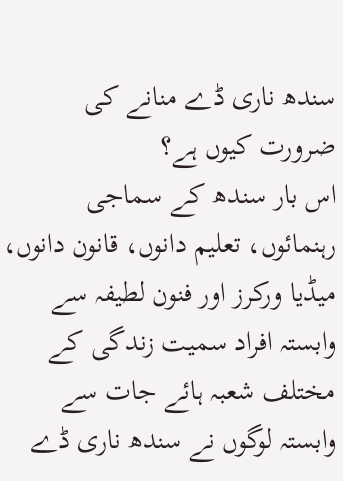سندھ ناری ڈے منانے کی ضرورت کیوں ہے؟
اس بار سندھ کے سماجی رہنمائوں، تعلیم دانوں، قانون دانوں، میڈیا ورکرز اور فنون لطیفہ سے وابستہ افراد سمیت زندگی کے مختلف شعبہ ہائے جات سے وابستہ لوگوں نے سندھ ناری ڈے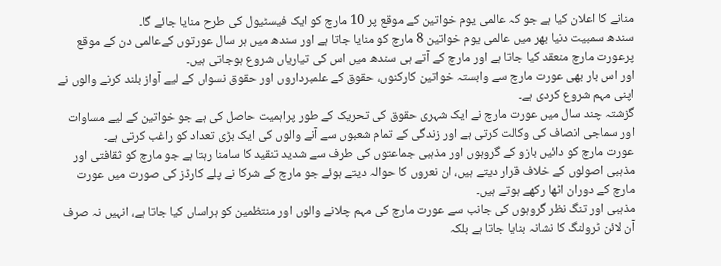منانے کا اعلان کیا ہے جو کہ عالمی یوم خواتین کے موقع پر 10 مارچ کو ایک فیسٹیول کی طرح منایا جائے گا۔
سندھ سمبیت دنیا بھر میں عالمی یوم خواتین 8 مارچ کو منایا جاتا ہے اور سندھ میں ہر سال عورتوں کےعالمی دن کے موقع پرعورت مارچ منعقد کیا جاتا ہے اور مارچ کے آتے ہی سندھ میں اس کی تیاریاں شروع ہوجاتی ہیں۔
اور اس بار بھی عورت مارچ سے وابستہ خواتین کارکنوں، حقوق کے علمبرداروں اور حقوق نسواں کے لیے آواز بلند کرنے والوں نے اپنی مہم شروع کردی ہے۔
گزشتہ چند سال میں عورت مارچ نے ایک شہری حقوق کی تحریک کے طور پراہمیت حاصل کی ہے جو خواتین کے لیے مساوات اور سماجی انصاف کی وکالت کرتی ہے اور زندگی کے تمام شعبوں سے آنے والوں کی ایک بڑی تعداد کو راغب کرتی ہے۔
عورت مارچ کو دائیں بازو کے گروہوں اور مذہبی جماعتوں کی طرف سے شدید تنقید کا سامنا رہتا ہے جو مارچ کو ثقافتی اور مذہبی اصولوں کے خلاف قرار دیتے ہیں، ان نعروں کا حوالہ دیتے ہوئے جو مارچ کے شرکا نے پلے کارڈز کی صورت میں عورت مارچ کے دوران اٹھا رکھے ہوتے ہیں۔
مذہبی اور تنگ نظر گروہوں کی جانب سے عورت مارچ کی مہم چلانے والوں اور منتظمین کو ہراساں کیا جاتا ہے، انہیں نہ صرف آن لائن ٹرولنگ کا نشانہ بنایا جاتا ہے بلکہ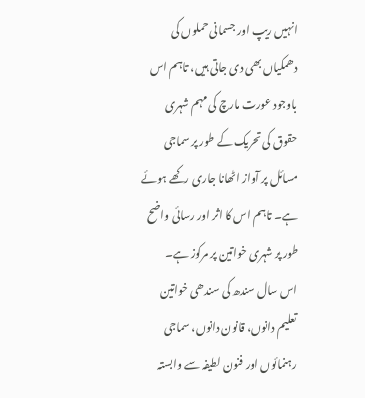انہیں ریپ اور جسمانی حملوں کی دھمکیاں بھی دی جاتی ہیں، تاہم اس باوجود عورت مارچ کی مہم شہری حقوق کی تحریک کے طور پر سماجی مسائل پر آواز اٹھانا جاری رکھے ہوئے ہے۔ تاہم اس کا اثر اور رسائی واضح طور پر شہری خواتین پر مرکوز ہے۔
اس سال سندھ کی سندھی خواتین تعلیم دانوں، قانون دانوں، سماجی رہنمائوں اور فنون لطیفہ سے وابستہ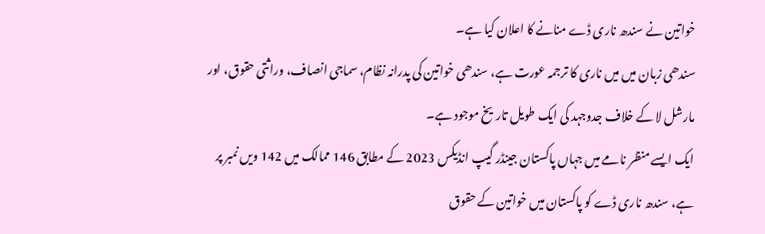خواتین نے سندھ ناری ڈے منانے کا اعلان کیا ہے۔
سندھی زبان میں میں ناری کا ترجمہ عورت ہے، سندھی خواتین کی پدرانہ نظام، سماجی انصاف، وراثتی حقوق، اور مارشل لا کے خلاف جدوجہد کی ایک طویل تاریخ موجود ہے۔
ایک ایسے منظر نامے میں جہاں پاکستان جینڈر گیپ انڈیکس 2023 کے مطابق 146 ممالک میں 142 ویں نمبر پر ہے، سندھ ناری ڈے کو پاکستان میں خواتین کے حقوق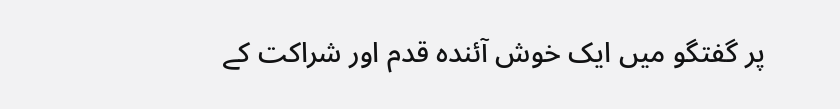پر گفتگو میں ایک خوش آئندہ قدم اور شراکت کے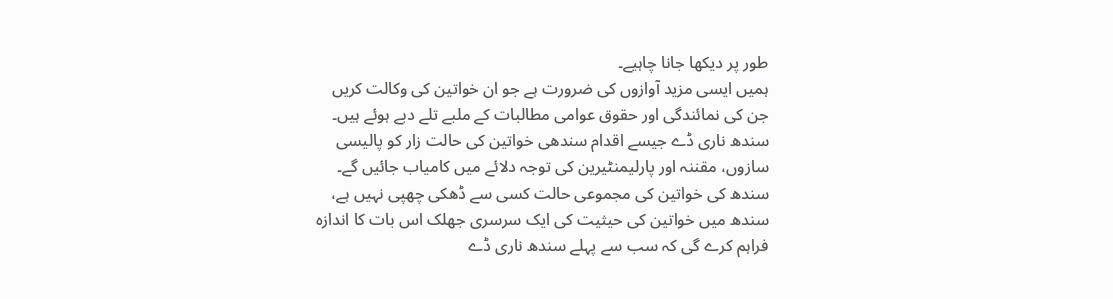طور پر دیکھا جانا چاہیے۔
ہمیں ایسی مزید آوازوں کی ضرورت ہے جو ان خواتین کی وکالت کریں جن کی نمائندگی اور حقوق عوامی مطالبات کے ملبے تلے دبے ہوئے ہیں۔
سندھ ناری ڈے جیسے اقدام سندھی خواتین کی حالت زار کو پالیسی سازوں، مقننہ اور پارلیمنٹیرین کی توجہ دلائے میں کامیاب جائیں گے۔
سندھ کی خواتین کی مجموعی حالت کسی سے ڈھکی چھپی نہیں ہے، سندھ میں خواتین کی حیثیت کی ایک سرسری جھلک اس بات کا اندازہ فراہم کرے گی کہ سب سے پہلے سندھ ناری ڈے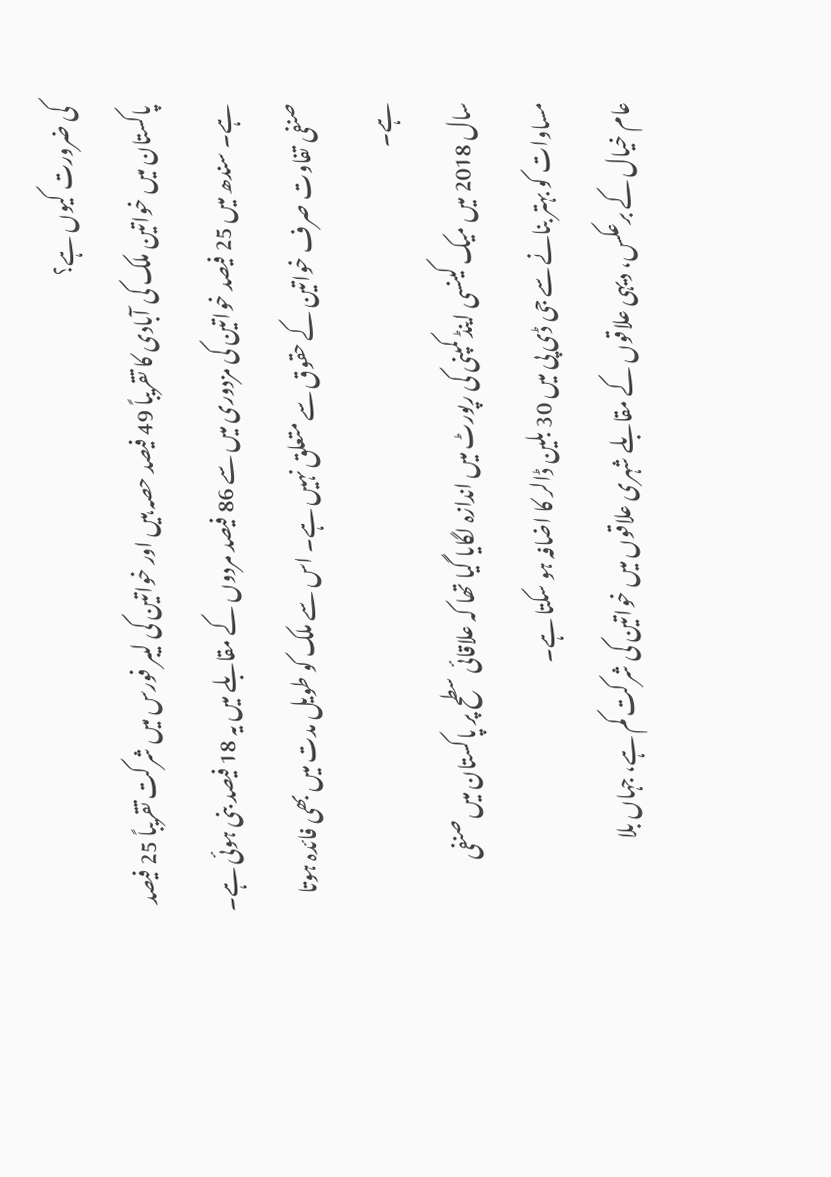کی ضرورت کیوں ہے؟
پاکستان میں خواتین ملک کی آبادی کا تقریباً 49 فیصد حصہ ہیں اور خواتین کی لیبر فورس میں شرکت تقریباً 25 فیصد ہے۔ سندھ میں 25 فیصد خواتین کی مزدوری میں سے 86 فیصد مردوں کے مقابلے میں یہ 18 فیصد بنی ہوئی ہے۔ صنفی تفاوت صرف خواتین کے حقوق سے متعلق نہیں ہے۔ اس سے ملک کو طویل مدت میں بھی فائدہ ہوتا ہے۔
سال 2018 میں میک کینسی اینڈ کمپنی کی رپورٹ میں اندازہ لگایا گیا تھا کہ علاقائی سطح پر پاکستان میں صنفی مساوات کو بہتر بنانے سے جی ڈی پی میں 30 بلین ڈالر کا اضافہ ہو سکتا ہے۔
عام خیال کے برعکس، دیہی علاقوں کے مقابلے شہری علاقوں میں خواتین کی شرکت کم ہے، جہاں بلا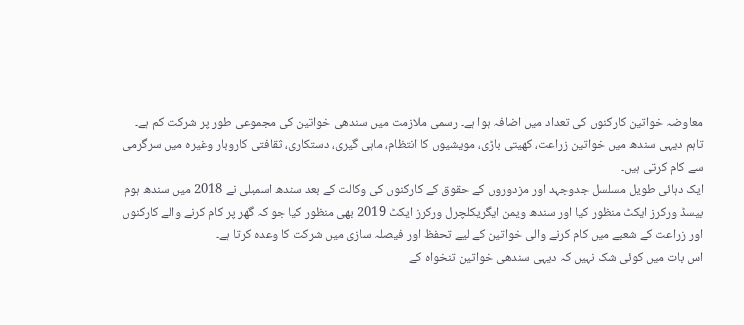معاوضہ خواتین کارکنوں کی تعداد میں اضافہ ہوا ہے۔ رسمی ملازمت میں سندھی خواتین کی مجموعی طور پر شرکت کم ہے۔ تاہم دیہی سندھ میں خواتین زراعت، کھیتی باڑی، مویشیوں کا انتظام، ماہی گیری، دستکاری، ثقافتی کاروبار وغیرہ میں سرگرمی سے کام کرتی ہیں۔
ایک دہائی طویل مسلسل جدوجہد اور مزدوروں کے حقوق کے کارکنوں کی وکالت کے بعد سندھ اسمبلی نے 2018 میں سندھ ہوم بیسڈ ورکرز ایکٹ منظور کیا اور سندھ ویمن ایگریکلچرل ورکرز ایکٹ 2019 بھی منظور کیا جو کہ گھر پر کام کرنے والے کارکنوں اور زراعت کے شعبے میں کام کرنے والی خواتین کے لیے تحفظ اور فیصلہ سازی میں شرکت کا وعدہ کرتا ہے۔
اس بات میں کوئی شک نہیں کہ دیہی سندھی خواتین تنخواہ کے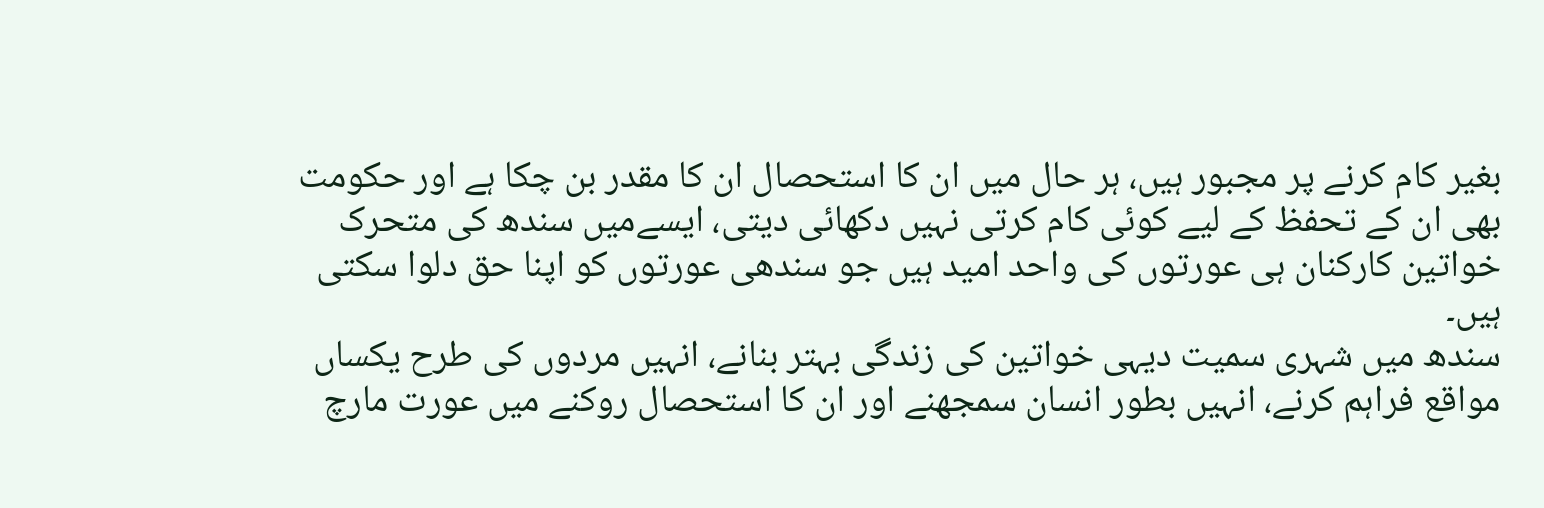بغیر کام کرنے پر مجبور ہیں، ہر حال میں ان کا استحصال ان کا مقدر بن چکا ہے اور حکومت بھی ان کے تحفظ کے لیے کوئی کام کرتی نہیں دکھائی دیتی، ایسےمیں سندھ کی متحرک خواتین کارکنان ہی عورتوں کی واحد امید ہیں جو سندھی عورتوں کو اپنا حق دلوا سکتی ہیں۔
سندھ میں شہری سمیت دیہی خواتین کی زندگی بہتر بنانے، انہیں مردوں کی طرح یکساں مواقع فراہم کرنے، انہیں بطور انسان سمجھنے اور ان کا استحصال روکنے میں عورت مارچ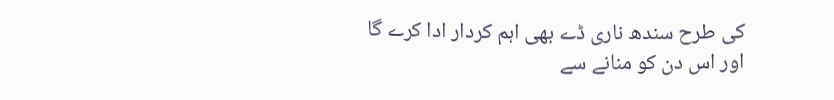کی طرح سندھ ناری ڈے بھی اہم کردار ادا کرے گا اور اس دن کو منانے سے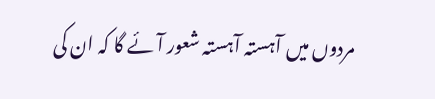مردوں میں آہستہ آہستہ شعور آئے گا کہ ان کی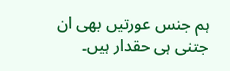ہم جنس عورتیں بھی ان جتنی ہی حقدار ہیں۔